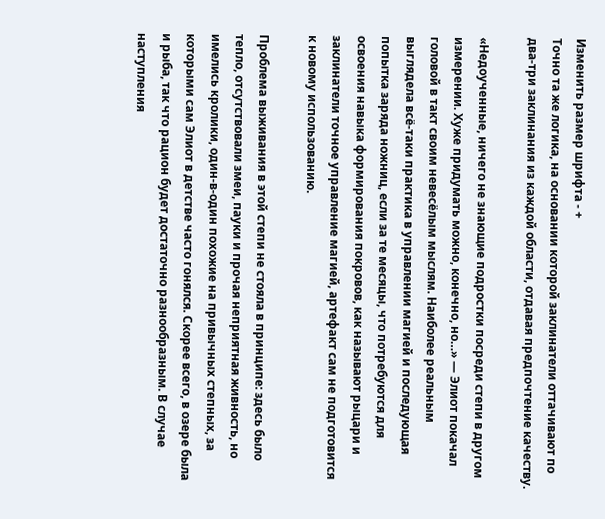Изменить размер шрифта - +
Точно та же логика, на основании которой заклинатели оттачивают по два-три заклинания из каждой области, отдавая предпочтение качеству.

«Недоученные, ничего не знающие подростки посреди степи в другом измерении. Хуже придумать можно, конечно, но…» — Элиот покачал головой в такт своим невесёлым мыслям. Наиболее реальным выглядела всё-таки практика в управлении магией и последующая попытка заряда ножниц, если за те месяцы, что потребуются для освоения навыка формирования покровов, как называют рыцари и заклинатели точное управление магией, артефакт сам не подготовится к новому использованию.

Проблема выживания в этой степи не стояла в принципе: здесь было тепло, отсутствовали змеи, пауки и прочая неприятная живность, но имелись кролики, один-в-один похожие на привычных степных, за которыми сам Элиот в детстве часто гонялся. Скорее всего, в озере была и рыба, так что рацион будет достаточно разнообразным. В случае наступления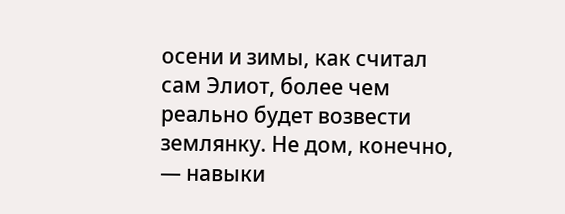осени и зимы, как считал сам Элиот, более чем реально будет возвести землянку. Не дом, конечно, — навыки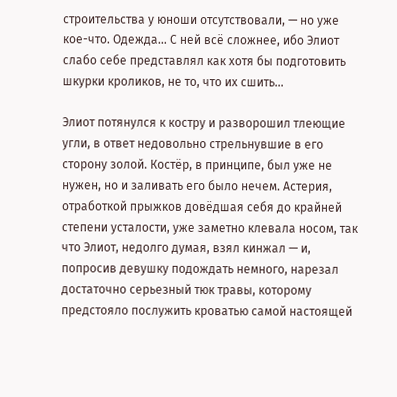строительства у юноши отсутствовали, — но уже кое-что. Одежда… С ней всё сложнее, ибо Элиот слабо себе представлял как хотя бы подготовить шкурки кроликов, не то, что их сшить…

Элиот потянулся к костру и разворошил тлеющие угли, в ответ недовольно стрельнувшие в его сторону золой. Костёр, в принципе, был уже не нужен, но и заливать его было нечем. Астерия, отработкой прыжков довёдшая себя до крайней степени усталости, уже заметно клевала носом, так что Элиот, недолго думая, взял кинжал — и, попросив девушку подождать немного, нарезал достаточно серьезный тюк травы, которому предстояло послужить кроватью самой настоящей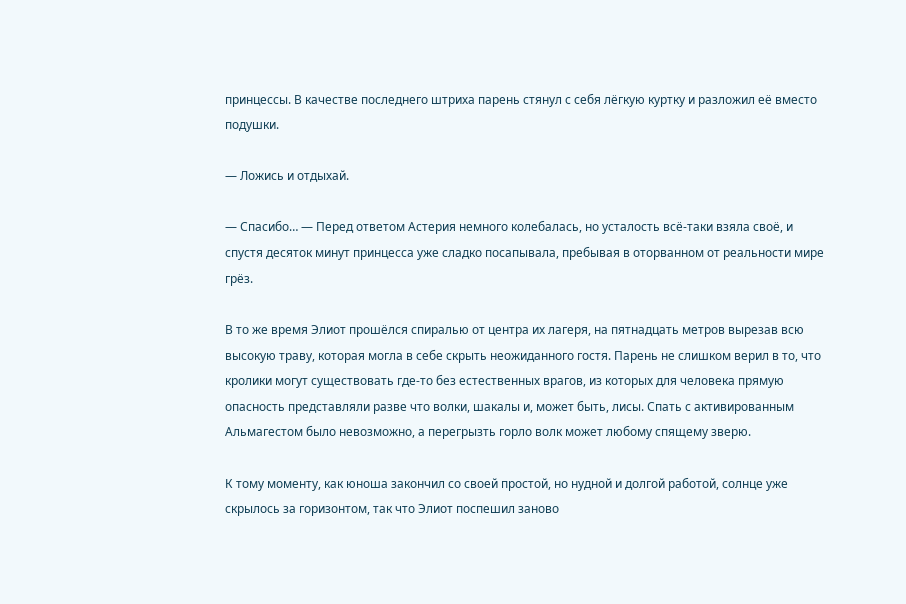принцессы. В качестве последнего штриха парень стянул с себя лёгкую куртку и разложил её вместо подушки.

— Ложись и отдыхай.

— Спасибо… — Перед ответом Астерия немного колебалась, но усталость всё-таки взяла своё, и спустя десяток минут принцесса уже сладко посапывала, пребывая в оторванном от реальности мире грёз.

В то же время Элиот прошёлся спиралью от центра их лагеря, на пятнадцать метров вырезав всю высокую траву, которая могла в себе скрыть неожиданного гостя. Парень не слишком верил в то, что кролики могут существовать где-то без естественных врагов, из которых для человека прямую опасность представляли разве что волки, шакалы и, может быть, лисы. Спать с активированным Альмагестом было невозможно, а перегрызть горло волк может любому спящему зверю.

К тому моменту, как юноша закончил со своей простой, но нудной и долгой работой, солнце уже скрылось за горизонтом, так что Элиот поспешил заново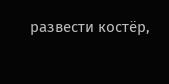развести костёр,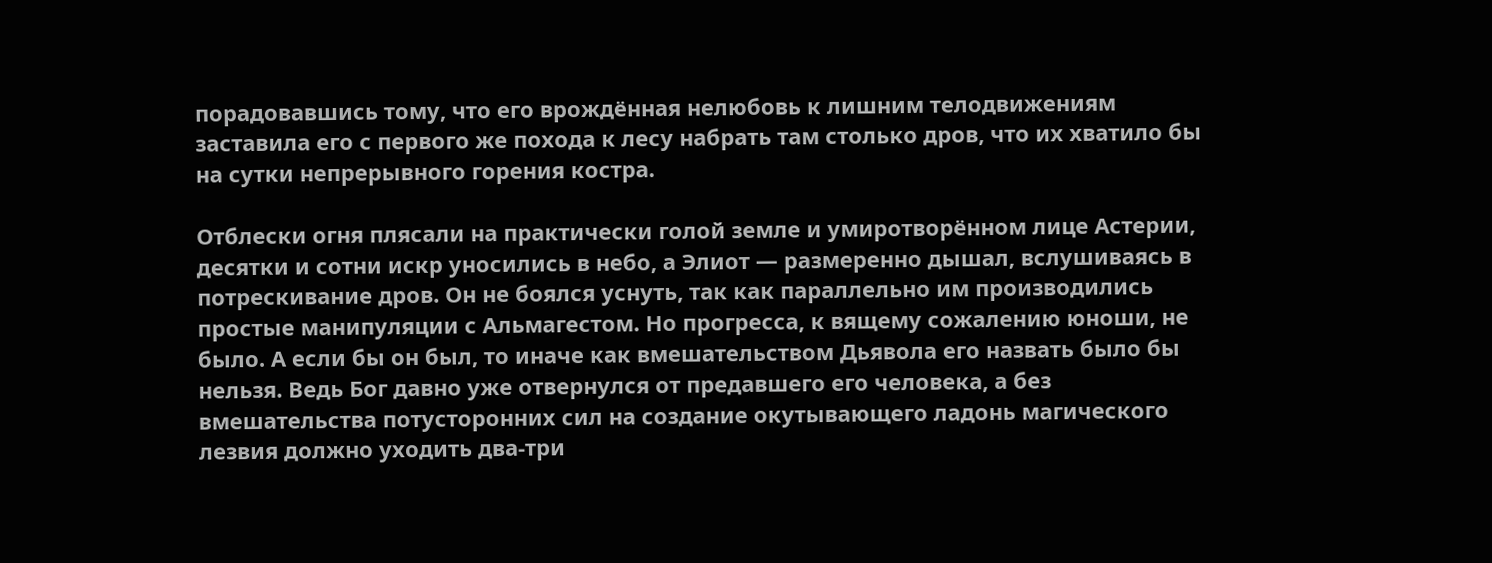порадовавшись тому, что его врождённая нелюбовь к лишним телодвижениям заставила его с первого же похода к лесу набрать там столько дров, что их хватило бы на сутки непрерывного горения костра.

Отблески огня плясали на практически голой земле и умиротворённом лице Астерии, десятки и сотни искр уносились в небо, а Элиот — размеренно дышал, вслушиваясь в потрескивание дров. Он не боялся уснуть, так как параллельно им производились простые манипуляции с Альмагестом. Но прогресса, к вящему сожалению юноши, не было. А если бы он был, то иначе как вмешательством Дьявола его назвать было бы нельзя. Ведь Бог давно уже отвернулся от предавшего его человека, а без вмешательства потусторонних сил на создание окутывающего ладонь магического лезвия должно уходить два-три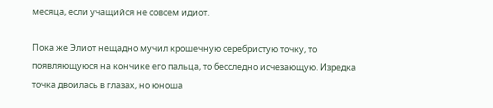месяца, если учащийся не совсем идиот.

Пока же Элиот нещадно мучил крошечную серебристую точку, то появляющуюся на кончике его пальца, то бесследно исчезающую. Изредка точка двоилась в глазах, но юноша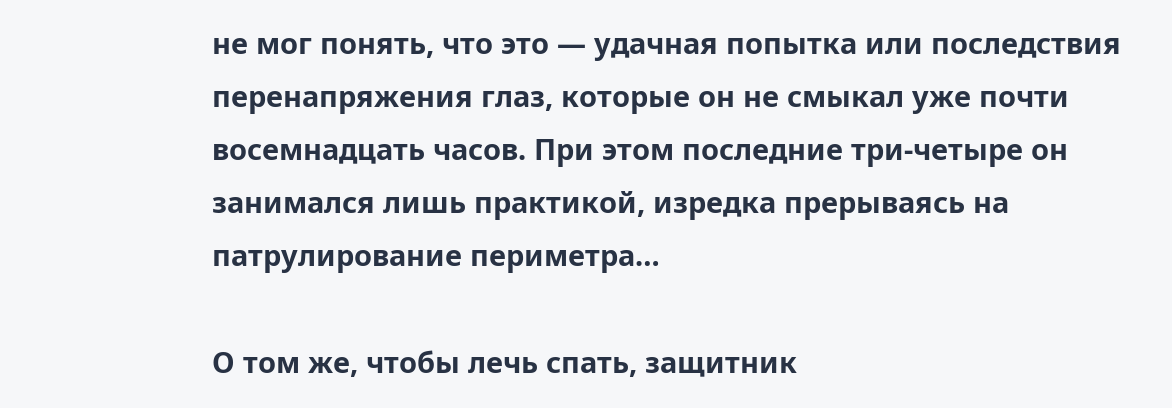не мог понять, что это — удачная попытка или последствия перенапряжения глаз, которые он не смыкал уже почти восемнадцать часов. При этом последние три-четыре он занимался лишь практикой, изредка прерываясь на патрулирование периметра…

О том же, чтобы лечь спать, защитник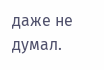даже не думал.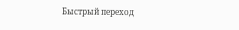Быстрый переход